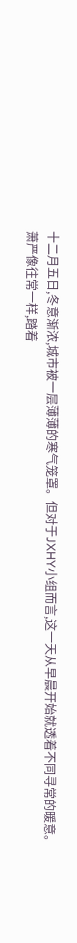十二月五日,冬意渐浓,城市被一层薄薄的寒气笼罩。但对于JXHY小组而言,这一天从早晨开始就透着不同寻常的暖意。
萧严像往常一样,踏着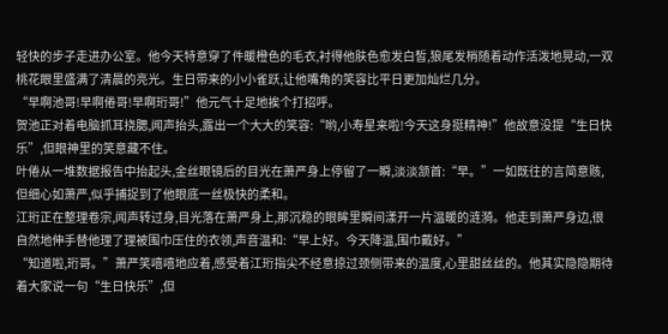轻快的步子走进办公室。他今天特意穿了件暖橙色的毛衣,衬得他肤色愈发白皙,狼尾发梢随着动作活泼地晃动,一双桃花眼里盛满了清晨的亮光。生日带来的小小雀跃,让他嘴角的笑容比平日更加灿烂几分。
“早啊池哥!早啊倦哥!早啊珩哥!”他元气十足地挨个打招呼。
贺池正对着电脑抓耳挠腮,闻声抬头,露出一个大大的笑容:“哟,小寿星来啦!今天这身挺精神!”他故意没提“生日快乐”,但眼神里的笑意藏不住。
叶倦从一堆数据报告中抬起头,金丝眼镜后的目光在萧严身上停留了一瞬,淡淡颔首:“早。”一如既往的言简意赅,但细心如萧严,似乎捕捉到了他眼底一丝极快的柔和。
江珩正在整理卷宗,闻声转过身,目光落在萧严身上,那沉稳的眼眸里瞬间漾开一片温暖的涟漪。他走到萧严身边,很自然地伸手替他理了理被围巾压住的衣领,声音温和:“早上好。今天降温,围巾戴好。”
“知道啦,珩哥。”萧严笑嘻嘻地应着,感受着江珩指尖不经意掠过颈侧带来的温度,心里甜丝丝的。他其实隐隐期待着大家说一句“生日快乐”,但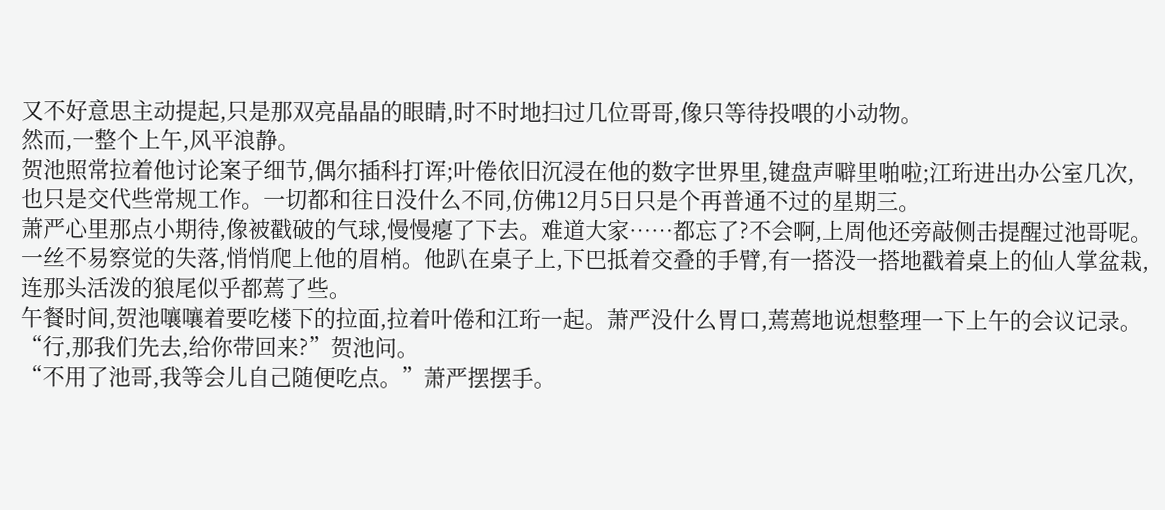又不好意思主动提起,只是那双亮晶晶的眼睛,时不时地扫过几位哥哥,像只等待投喂的小动物。
然而,一整个上午,风平浪静。
贺池照常拉着他讨论案子细节,偶尔插科打诨;叶倦依旧沉浸在他的数字世界里,键盘声噼里啪啦;江珩进出办公室几次,也只是交代些常规工作。一切都和往日没什么不同,仿佛12月5日只是个再普通不过的星期三。
萧严心里那点小期待,像被戳破的气球,慢慢瘪了下去。难道大家……都忘了?不会啊,上周他还旁敲侧击提醒过池哥呢。一丝不易察觉的失落,悄悄爬上他的眉梢。他趴在桌子上,下巴抵着交叠的手臂,有一搭没一搭地戳着桌上的仙人掌盆栽,连那头活泼的狼尾似乎都蔫了些。
午餐时间,贺池嚷嚷着要吃楼下的拉面,拉着叶倦和江珩一起。萧严没什么胃口,蔫蔫地说想整理一下上午的会议记录。
“行,那我们先去,给你带回来?”贺池问。
“不用了池哥,我等会儿自己随便吃点。”萧严摆摆手。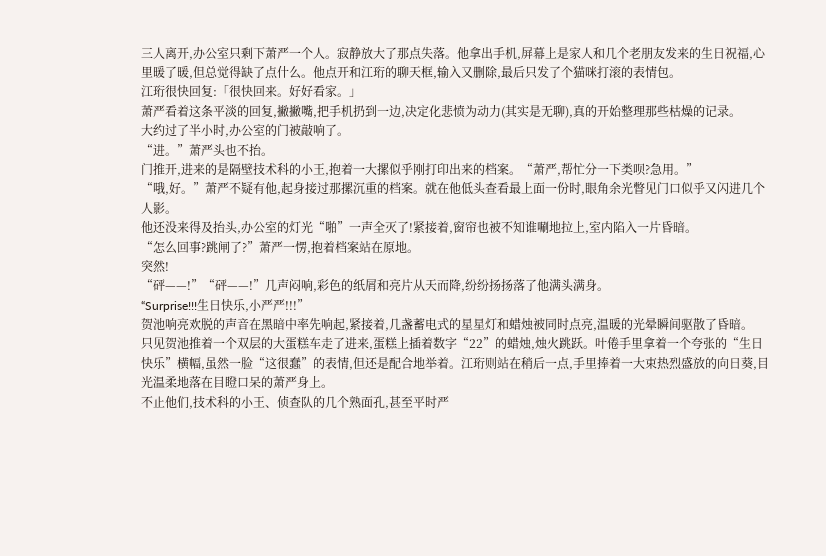三人离开,办公室只剩下萧严一个人。寂静放大了那点失落。他拿出手机,屏幕上是家人和几个老朋友发来的生日祝福,心里暖了暖,但总觉得缺了点什么。他点开和江珩的聊天框,输入又删除,最后只发了个猫咪打滚的表情包。
江珩很快回复:「很快回来。好好看家。」
萧严看着这条平淡的回复,撇撇嘴,把手机扔到一边,决定化悲愤为动力(其实是无聊),真的开始整理那些枯燥的记录。
大约过了半小时,办公室的门被敲响了。
“进。”萧严头也不抬。
门推开,进来的是隔壁技术科的小王,抱着一大摞似乎刚打印出来的档案。“萧严,帮忙分一下类呗?急用。”
“哦,好。”萧严不疑有他,起身接过那摞沉重的档案。就在他低头查看最上面一份时,眼角余光瞥见门口似乎又闪进几个人影。
他还没来得及抬头,办公室的灯光“啪”一声全灭了!紧接着,窗帘也被不知谁唰地拉上,室内陷入一片昏暗。
“怎么回事?跳闸了?”萧严一愣,抱着档案站在原地。
突然!
“砰——!”“砰——!”几声闷响,彩色的纸屑和亮片从天而降,纷纷扬扬落了他满头满身。
“Surprise!!!生日快乐,小严严!!!”
贺池响亮欢脱的声音在黑暗中率先响起,紧接着,几盏蓄电式的星星灯和蜡烛被同时点亮,温暖的光晕瞬间驱散了昏暗。
只见贺池推着一个双层的大蛋糕车走了进来,蛋糕上插着数字“22”的蜡烛,烛火跳跃。叶倦手里拿着一个夸张的“生日快乐”横幅,虽然一脸“这很蠢”的表情,但还是配合地举着。江珩则站在稍后一点,手里捧着一大束热烈盛放的向日葵,目光温柔地落在目瞪口呆的萧严身上。
不止他们,技术科的小王、侦查队的几个熟面孔,甚至平时严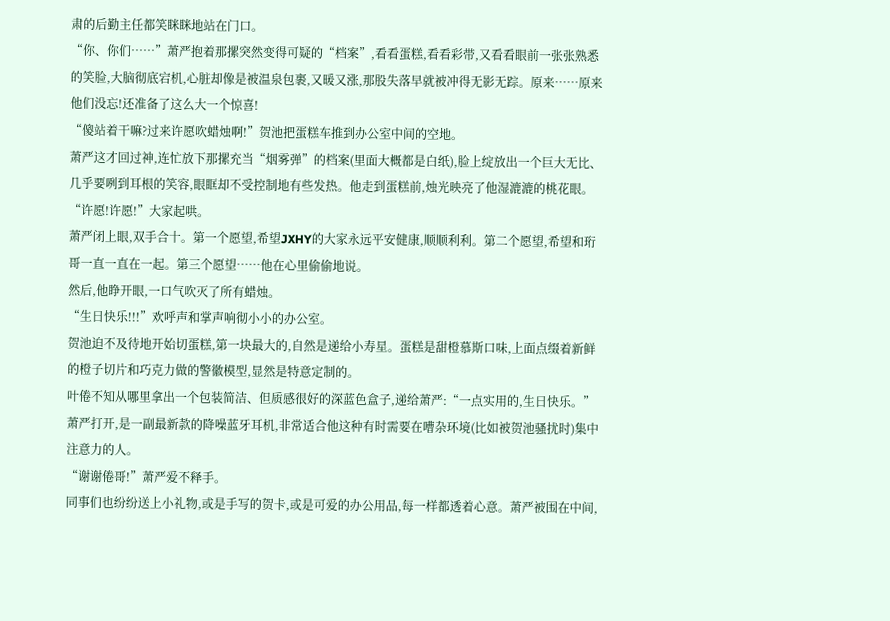肃的后勤主任都笑眯眯地站在门口。
“你、你们……”萧严抱着那摞突然变得可疑的“档案”,看看蛋糕,看看彩带,又看看眼前一张张熟悉的笑脸,大脑彻底宕机,心脏却像是被温泉包裹,又暖又涨,那股失落早就被冲得无影无踪。原来……原来他们没忘!还准备了这么大一个惊喜!
“傻站着干嘛?过来许愿吹蜡烛啊!”贺池把蛋糕车推到办公室中间的空地。
萧严这才回过神,连忙放下那摞充当“烟雾弹”的档案(里面大概都是白纸),脸上绽放出一个巨大无比、几乎要咧到耳根的笑容,眼眶却不受控制地有些发热。他走到蛋糕前,烛光映亮了他湿漉漉的桃花眼。
“许愿!许愿!”大家起哄。
萧严闭上眼,双手合十。第一个愿望,希望JXHY的大家永远平安健康,顺顺利利。第二个愿望,希望和珩哥一直一直在一起。第三个愿望……他在心里偷偷地说。
然后,他睁开眼,一口气吹灭了所有蜡烛。
“生日快乐!!!”欢呼声和掌声响彻小小的办公室。
贺池迫不及待地开始切蛋糕,第一块最大的,自然是递给小寿星。蛋糕是甜橙慕斯口味,上面点缀着新鲜的橙子切片和巧克力做的警徽模型,显然是特意定制的。
叶倦不知从哪里拿出一个包装简洁、但质感很好的深蓝色盒子,递给萧严:“一点实用的,生日快乐。” 萧严打开,是一副最新款的降噪蓝牙耳机,非常适合他这种有时需要在嘈杂环境(比如被贺池骚扰时)集中注意力的人。
“谢谢倦哥!”萧严爱不释手。
同事们也纷纷送上小礼物,或是手写的贺卡,或是可爱的办公用品,每一样都透着心意。萧严被围在中间,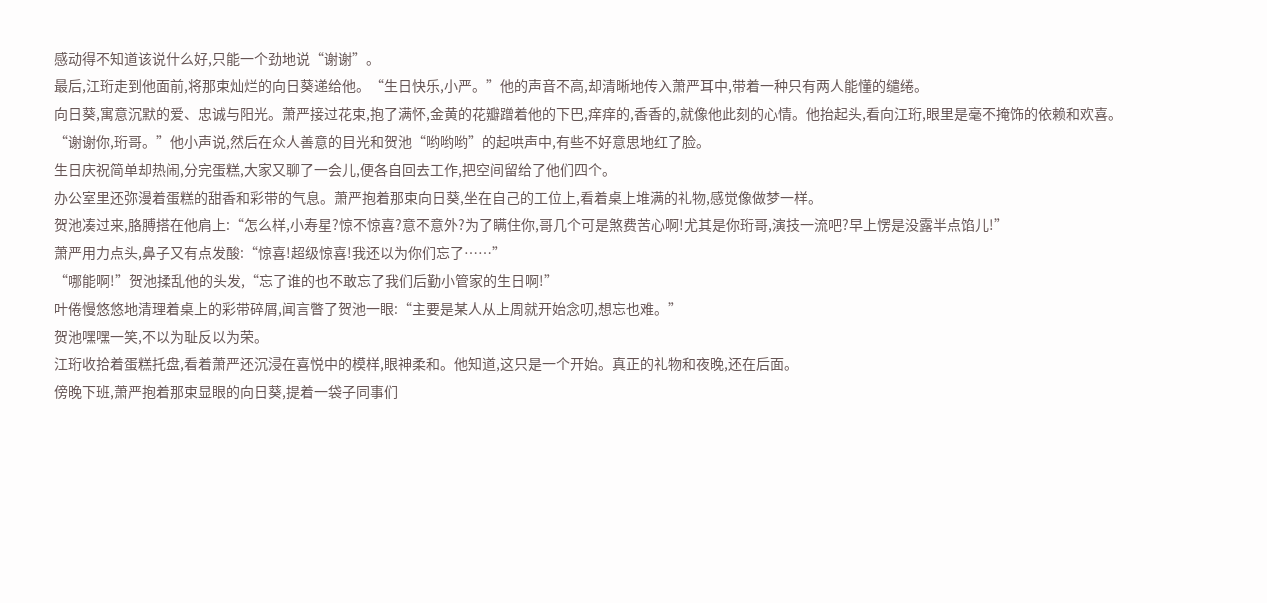感动得不知道该说什么好,只能一个劲地说“谢谢”。
最后,江珩走到他面前,将那束灿烂的向日葵递给他。“生日快乐,小严。”他的声音不高,却清晰地传入萧严耳中,带着一种只有两人能懂的缱绻。
向日葵,寓意沉默的爱、忠诚与阳光。萧严接过花束,抱了满怀,金黄的花瓣蹭着他的下巴,痒痒的,香香的,就像他此刻的心情。他抬起头,看向江珩,眼里是毫不掩饰的依赖和欢喜。
“谢谢你,珩哥。”他小声说,然后在众人善意的目光和贺池“哟哟哟”的起哄声中,有些不好意思地红了脸。
生日庆祝简单却热闹,分完蛋糕,大家又聊了一会儿,便各自回去工作,把空间留给了他们四个。
办公室里还弥漫着蛋糕的甜香和彩带的气息。萧严抱着那束向日葵,坐在自己的工位上,看着桌上堆满的礼物,感觉像做梦一样。
贺池凑过来,胳膊搭在他肩上:“怎么样,小寿星?惊不惊喜?意不意外?为了瞒住你,哥几个可是煞费苦心啊!尤其是你珩哥,演技一流吧?早上愣是没露半点馅儿!”
萧严用力点头,鼻子又有点发酸:“惊喜!超级惊喜!我还以为你们忘了……”
“哪能啊!”贺池揉乱他的头发,“忘了谁的也不敢忘了我们后勤小管家的生日啊!”
叶倦慢悠悠地清理着桌上的彩带碎屑,闻言瞥了贺池一眼:“主要是某人从上周就开始念叨,想忘也难。”
贺池嘿嘿一笑,不以为耻反以为荣。
江珩收拾着蛋糕托盘,看着萧严还沉浸在喜悦中的模样,眼神柔和。他知道,这只是一个开始。真正的礼物和夜晚,还在后面。
傍晚下班,萧严抱着那束显眼的向日葵,提着一袋子同事们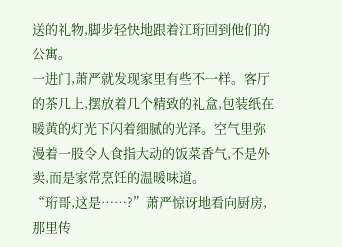送的礼物,脚步轻快地跟着江珩回到他们的公寓。
一进门,萧严就发现家里有些不一样。客厅的茶几上,摆放着几个精致的礼盒,包装纸在暖黄的灯光下闪着细腻的光泽。空气里弥漫着一股令人食指大动的饭菜香气,不是外卖,而是家常烹饪的温暖味道。
“珩哥,这是……?”萧严惊讶地看向厨房,那里传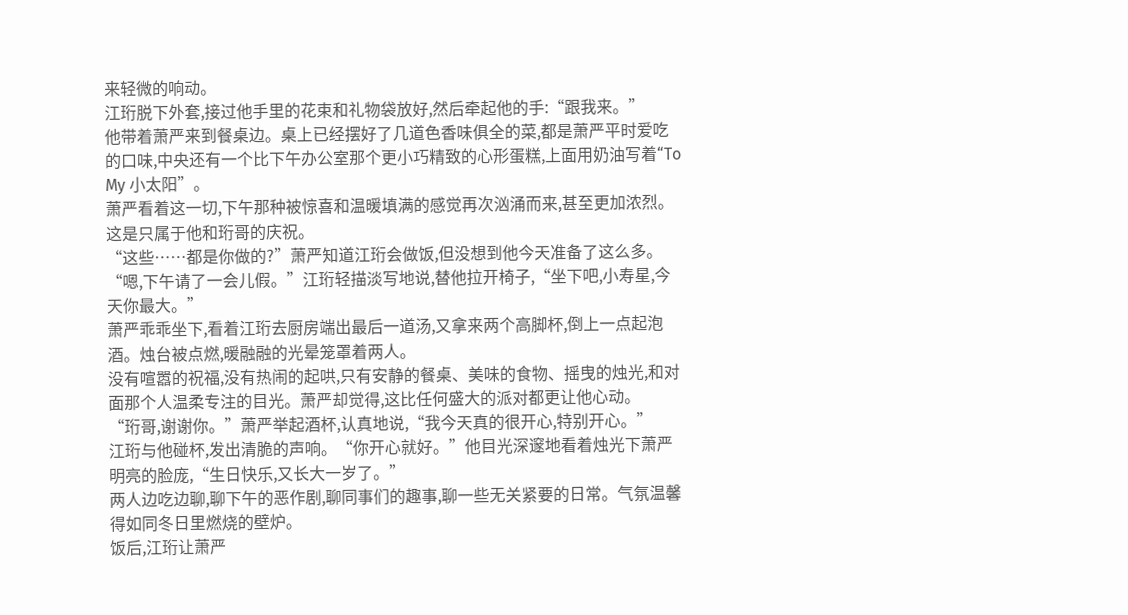来轻微的响动。
江珩脱下外套,接过他手里的花束和礼物袋放好,然后牵起他的手:“跟我来。”
他带着萧严来到餐桌边。桌上已经摆好了几道色香味俱全的菜,都是萧严平时爱吃的口味,中央还有一个比下午办公室那个更小巧精致的心形蛋糕,上面用奶油写着“To My 小太阳”。
萧严看着这一切,下午那种被惊喜和温暖填满的感觉再次汹涌而来,甚至更加浓烈。这是只属于他和珩哥的庆祝。
“这些……都是你做的?”萧严知道江珩会做饭,但没想到他今天准备了这么多。
“嗯,下午请了一会儿假。”江珩轻描淡写地说,替他拉开椅子,“坐下吧,小寿星,今天你最大。”
萧严乖乖坐下,看着江珩去厨房端出最后一道汤,又拿来两个高脚杯,倒上一点起泡酒。烛台被点燃,暖融融的光晕笼罩着两人。
没有喧嚣的祝福,没有热闹的起哄,只有安静的餐桌、美味的食物、摇曳的烛光,和对面那个人温柔专注的目光。萧严却觉得,这比任何盛大的派对都更让他心动。
“珩哥,谢谢你。”萧严举起酒杯,认真地说,“我今天真的很开心,特别开心。”
江珩与他碰杯,发出清脆的声响。“你开心就好。”他目光深邃地看着烛光下萧严明亮的脸庞,“生日快乐,又长大一岁了。”
两人边吃边聊,聊下午的恶作剧,聊同事们的趣事,聊一些无关紧要的日常。气氛温馨得如同冬日里燃烧的壁炉。
饭后,江珩让萧严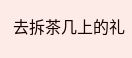去拆茶几上的礼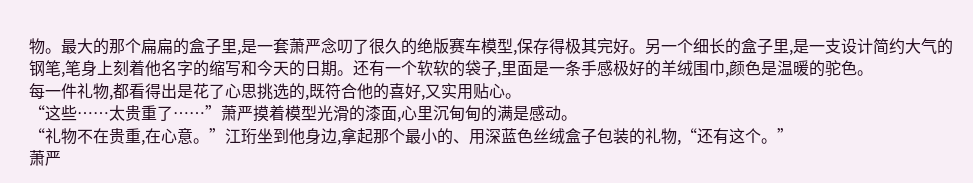物。最大的那个扁扁的盒子里,是一套萧严念叨了很久的绝版赛车模型,保存得极其完好。另一个细长的盒子里,是一支设计简约大气的钢笔,笔身上刻着他名字的缩写和今天的日期。还有一个软软的袋子,里面是一条手感极好的羊绒围巾,颜色是温暖的驼色。
每一件礼物,都看得出是花了心思挑选的,既符合他的喜好,又实用贴心。
“这些……太贵重了……”萧严摸着模型光滑的漆面,心里沉甸甸的满是感动。
“礼物不在贵重,在心意。”江珩坐到他身边,拿起那个最小的、用深蓝色丝绒盒子包装的礼物,“还有这个。”
萧严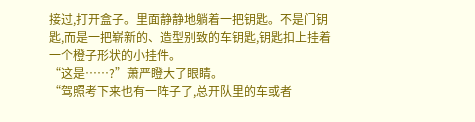接过,打开盒子。里面静静地躺着一把钥匙。不是门钥匙,而是一把崭新的、造型别致的车钥匙,钥匙扣上挂着一个橙子形状的小挂件。
“这是……?”萧严瞪大了眼睛。
“驾照考下来也有一阵子了,总开队里的车或者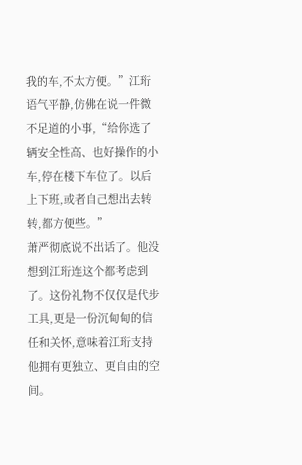我的车,不太方便。”江珩语气平静,仿佛在说一件微不足道的小事,“给你选了辆安全性高、也好操作的小车,停在楼下车位了。以后上下班,或者自己想出去转转,都方便些。”
萧严彻底说不出话了。他没想到江珩连这个都考虑到了。这份礼物不仅仅是代步工具,更是一份沉甸甸的信任和关怀,意味着江珩支持他拥有更独立、更自由的空间。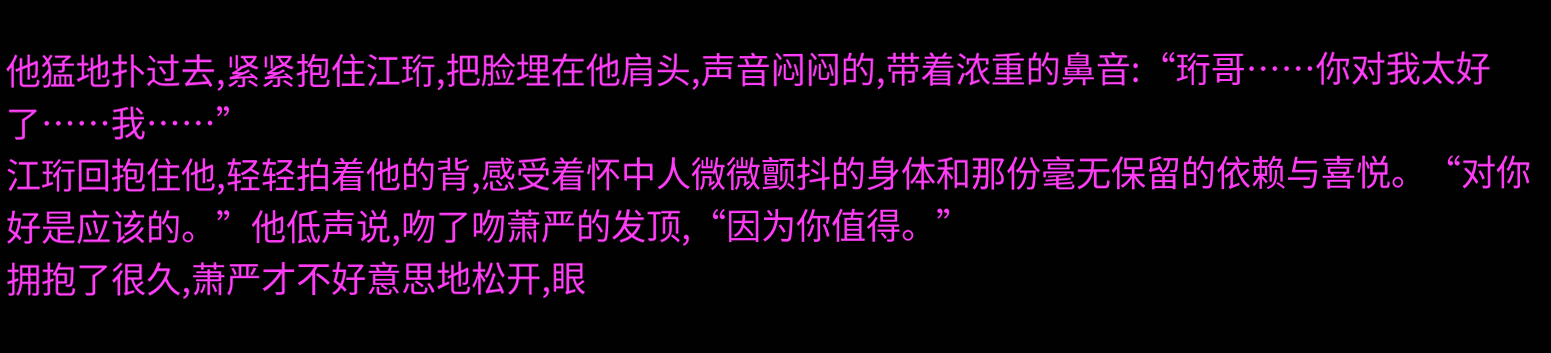他猛地扑过去,紧紧抱住江珩,把脸埋在他肩头,声音闷闷的,带着浓重的鼻音:“珩哥……你对我太好了……我……”
江珩回抱住他,轻轻拍着他的背,感受着怀中人微微颤抖的身体和那份毫无保留的依赖与喜悦。“对你好是应该的。”他低声说,吻了吻萧严的发顶,“因为你值得。”
拥抱了很久,萧严才不好意思地松开,眼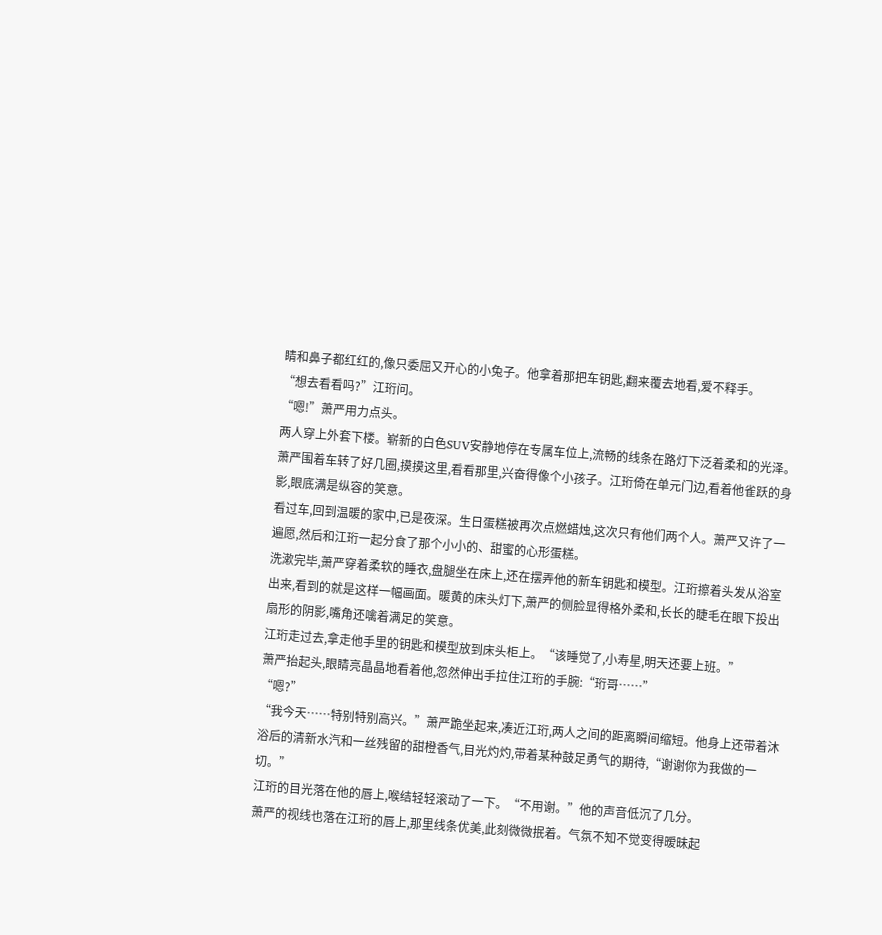睛和鼻子都红红的,像只委屈又开心的小兔子。他拿着那把车钥匙,翻来覆去地看,爱不释手。
“想去看看吗?”江珩问。
“嗯!”萧严用力点头。
两人穿上外套下楼。崭新的白色SUV安静地停在专属车位上,流畅的线条在路灯下泛着柔和的光泽。萧严围着车转了好几圈,摸摸这里,看看那里,兴奋得像个小孩子。江珩倚在单元门边,看着他雀跃的身影,眼底满是纵容的笑意。
看过车,回到温暖的家中,已是夜深。生日蛋糕被再次点燃蜡烛,这次只有他们两个人。萧严又许了一遍愿,然后和江珩一起分食了那个小小的、甜蜜的心形蛋糕。
洗漱完毕,萧严穿着柔软的睡衣,盘腿坐在床上,还在摆弄他的新车钥匙和模型。江珩擦着头发从浴室出来,看到的就是这样一幅画面。暖黄的床头灯下,萧严的侧脸显得格外柔和,长长的睫毛在眼下投出扇形的阴影,嘴角还噙着满足的笑意。
江珩走过去,拿走他手里的钥匙和模型放到床头柜上。“该睡觉了,小寿星,明天还要上班。”
萧严抬起头,眼睛亮晶晶地看着他,忽然伸出手拉住江珩的手腕:“珩哥……”
“嗯?”
“我今天……特别特别高兴。”萧严跪坐起来,凑近江珩,两人之间的距离瞬间缩短。他身上还带着沐浴后的清新水汽和一丝残留的甜橙香气,目光灼灼,带着某种鼓足勇气的期待,“谢谢你为我做的一切。”
江珩的目光落在他的唇上,喉结轻轻滚动了一下。“不用谢。”他的声音低沉了几分。
萧严的视线也落在江珩的唇上,那里线条优美,此刻微微抿着。气氛不知不觉变得暧昧起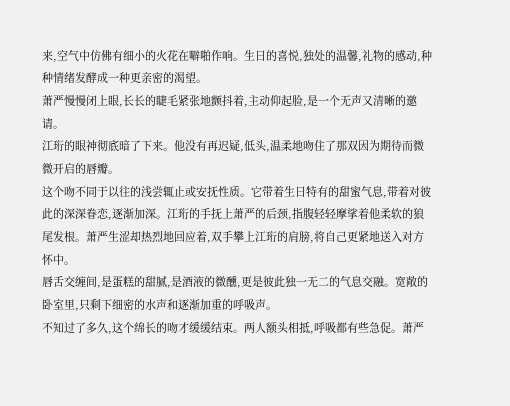来,空气中仿佛有细小的火花在噼啪作响。生日的喜悦,独处的温馨,礼物的感动,种种情绪发酵成一种更亲密的渴望。
萧严慢慢闭上眼,长长的睫毛紧张地颤抖着,主动仰起脸,是一个无声又清晰的邀请。
江珩的眼神彻底暗了下来。他没有再迟疑,低头,温柔地吻住了那双因为期待而微微开启的唇瓣。
这个吻不同于以往的浅尝辄止或安抚性质。它带着生日特有的甜蜜气息,带着对彼此的深深眷恋,逐渐加深。江珩的手抚上萧严的后颈,指腹轻轻摩挲着他柔软的狼尾发根。萧严生涩却热烈地回应着,双手攀上江珩的肩膀,将自己更紧地送入对方怀中。
唇舌交缠间,是蛋糕的甜腻,是酒液的微醺,更是彼此独一无二的气息交融。宽敞的卧室里,只剩下细密的水声和逐渐加重的呼吸声。
不知过了多久,这个绵长的吻才缓缓结束。两人额头相抵,呼吸都有些急促。萧严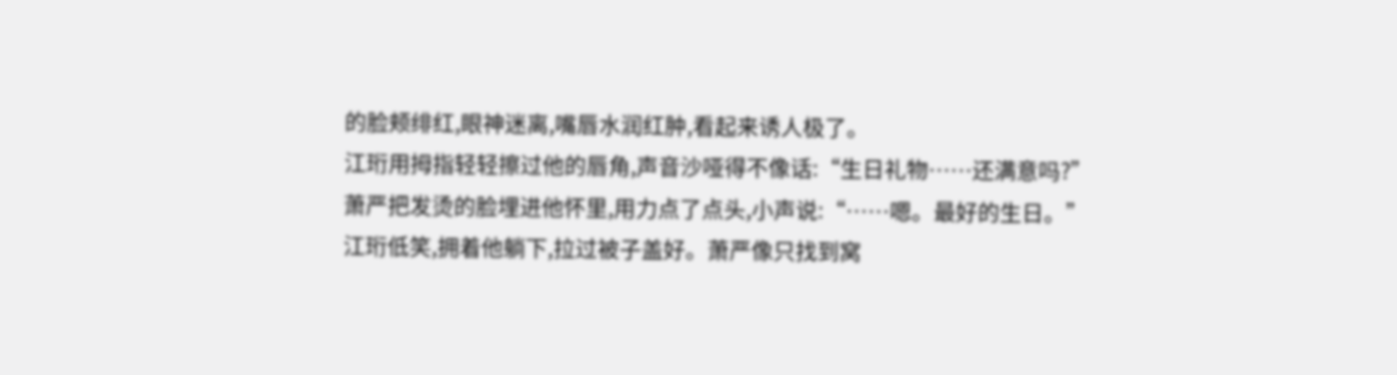的脸颊绯红,眼神迷离,嘴唇水润红肿,看起来诱人极了。
江珩用拇指轻轻擦过他的唇角,声音沙哑得不像话:“生日礼物……还满意吗?”
萧严把发烫的脸埋进他怀里,用力点了点头,小声说:“……嗯。最好的生日。”
江珩低笑,拥着他躺下,拉过被子盖好。萧严像只找到窝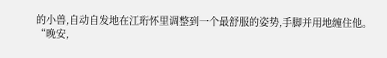的小兽,自动自发地在江珩怀里调整到一个最舒服的姿势,手脚并用地缠住他。
“晚安,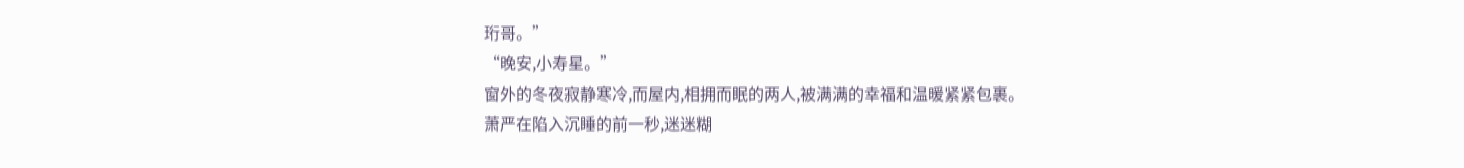珩哥。”
“晚安,小寿星。”
窗外的冬夜寂静寒冷,而屋内,相拥而眠的两人,被满满的幸福和温暖紧紧包裹。
萧严在陷入沉睡的前一秒,迷迷糊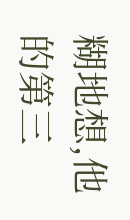糊地想,他的第三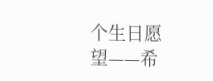个生日愿望——希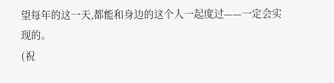望每年的这一天,都能和身边的这个人一起度过——一定会实现的。
(祝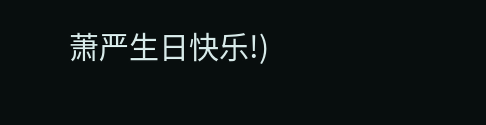萧严生日快乐!)